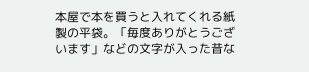本屋で本を買うと入れてくれる紙製の平袋。「毎度ありがとうございます」などの文字が入った昔な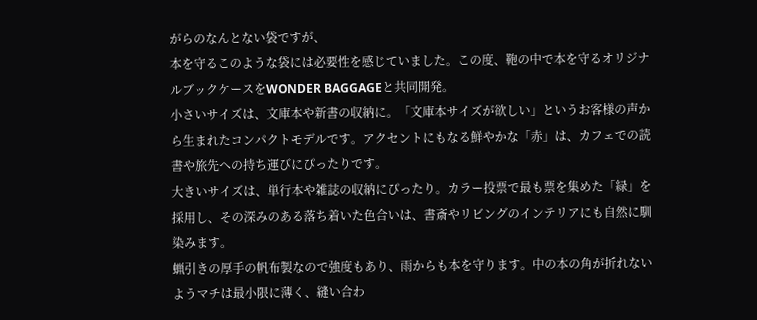がらのなんとない袋ですが、
本を守るこのような袋には必要性を感じていました。この度、鞄の中で本を守るオリジナルブックケースをWONDER BAGGAGEと共同開発。
小さいサイズは、文庫本や新書の収納に。「文庫本サイズが欲しい」というお客様の声から生まれたコンパクトモデルです。アクセントにもなる鮮やかな「赤」は、カフェでの読書や旅先への持ち運びにぴったりです。
大きいサイズは、単行本や雑誌の収納にぴったり。カラー投票で最も票を集めた「緑」を採用し、その深みのある落ち着いた色合いは、書斎やリビングのインテリアにも自然に馴染みます。
蝋引きの厚手の帆布製なので強度もあり、雨からも本を守ります。中の本の角が折れないようマチは最小限に薄く、縫い合わ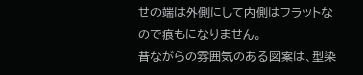せの端は外側にして内側はフラットなので痕もになりません。
昔ながらの雰囲気のある図案は、型染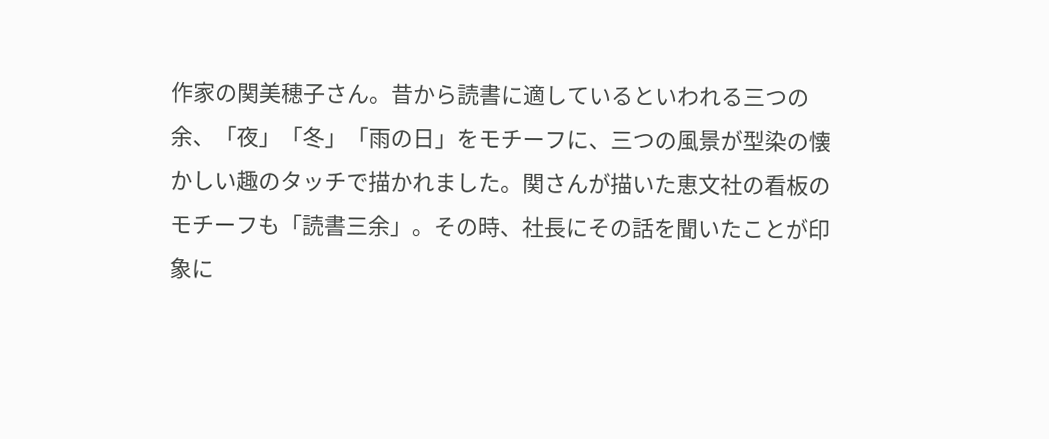作家の関美穂子さん。昔から読書に適しているといわれる三つの余、「夜」「冬」「雨の日」をモチーフに、三つの風景が型染の懐かしい趣のタッチで描かれました。関さんが描いた恵文社の看板のモチーフも「読書三余」。その時、社長にその話を聞いたことが印象に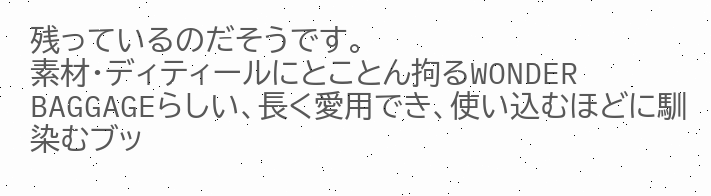残っているのだそうです。
素材・ディティールにとことん拘るWONDER BAGGAGEらしい、長く愛用でき、使い込むほどに馴染むブッ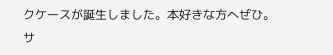クケースが誕生しました。本好きな方へぜひ。
サ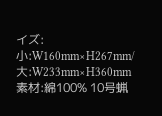イズ:
小:W160mm×H267mm/大:W233mm×H360mm
素材:綿100% 10号蝋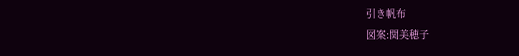引き帆布
図案:関美穂子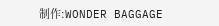制作:WONDER BAGGAGE